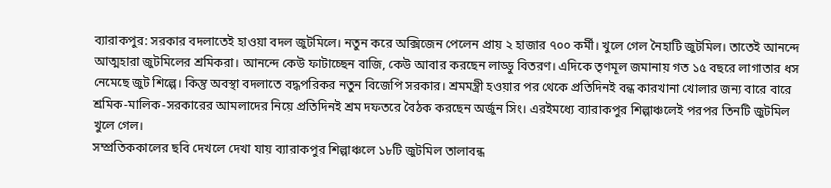ব্যারাকপুর: সরকার বদলাতেই হাওয়া বদল জুটমিলে। নতুন করে অক্সিজেন পেলেন প্রায় ২ হাজার ৭০০ কর্মী। খুলে গেল নৈহাটি জুটমিল। তাতেই আনন্দে আত্মহারা জুটমিলের শ্রমিকরা। আনন্দে কেউ ফাটাচ্ছেন বাজি, কেউ আবার করছেন লাড্ডু বিতরণ। এদিকে তৃণমূল জমানায় গত ১৫ বছরে লাগাতার ধস নেমেছে জুট শিল্পে। কিন্তু অবস্থা বদলাতে বদ্ধপরিকর নতুন বিজেপি সরকার। শ্রমমন্ত্রী হওয়ার পর থেকে প্রতিদিনই বন্ধ কারখানা খোলার জন্য বারে বারে শ্রমিক-মালিক-সরকারের আমলাদের নিয়ে প্রতিদিনই শ্রম দফতরে বৈঠক করছেন অর্জুন সিং। এরইমধ্যে ব্যারাকপুর শিল্পাঞ্চলেই পরপর তিনটি জুটমিল খুলে গেল।
সম্প্রতিককালের ছবি দেখলে দেখা যায় ব্যারাকপুর শিল্পাঞ্চলে ১৮টি জুটমিল তালাবন্ধ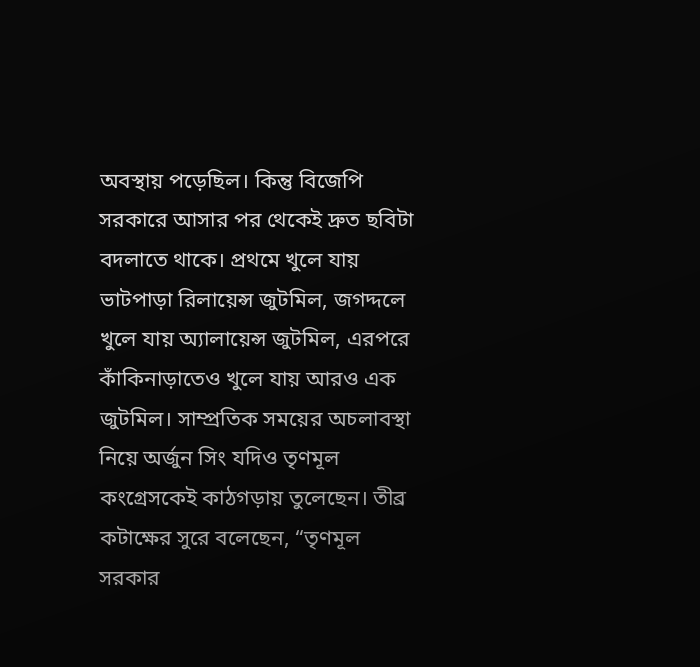অবস্থায় পড়েছিল। কিন্তু বিজেপি সরকারে আসার পর থেকেই দ্রুত ছবিটা বদলাতে থাকে। প্রথমে খুলে যায় ভাটপাড়া রিলায়েন্স জুটমিল, জগদ্দলে খুলে যায় অ্যালায়েন্স জুটমিল, এরপরে কাঁকিনাড়াতেও খুলে যায় আরও এক জুটমিল। সাম্প্রতিক সময়ের অচলাবস্থা নিয়ে অর্জুন সিং যদিও তৃণমূল কংগ্রেসকেই কাঠগড়ায় তুলেছেন। তীব্র কটাক্ষের সুরে বলেছেন, “তৃণমূল সরকার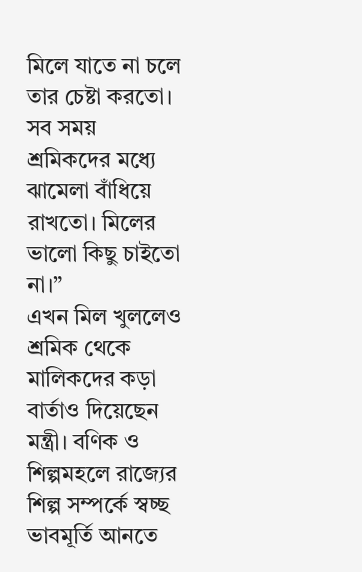মিলে যাতে না চলে তার চেষ্টা করতো। সব সময় শ্রমিকদের মধ্যে ঝামেলা বাঁধিয়ে রাখতো। মিলের ভালো কিছু চাইতো না।”
এখন মিল খুললেও শ্রমিক থেকে মালিকদের কড়া বার্তাও দিয়েছেন মন্ত্রী। বণিক ও শিল্পমহলে রাজ্যের শিল্প সম্পর্কে স্বচ্ছ ভাবমূর্তি আনতে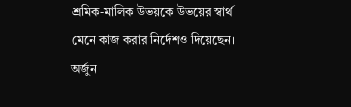শ্রমিক-মালিক উভয়কে উভয়ের স্বার্থ মেনে কাজ করার নির্দেশও দিয়েছেন। অর্জুন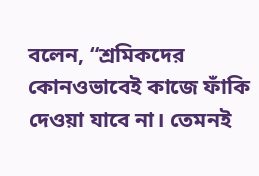বলেন, “শ্রমিকদের কোনওভাবেই কাজে ফাঁকি দেওয়া যাবে না। তেমনই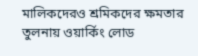মালিকদেরও শ্রমিকদের ক্ষমতার তুলনায় ওয়ার্কিং লোড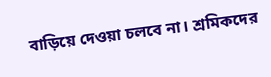বাড়িয়ে দেওয়া চলবে না। শ্রমিকদের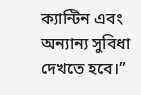ক্যান্টিন এবং অন্যান্য সুবিধা দেখতে হবে।”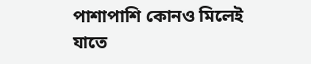পাশাপাশি কোনও মিলেই যাতে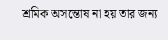শ্রমিক অসন্তোষ না হয় তার জন্য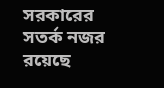সরকারের সতর্ক নজর রয়েছে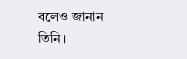বলেও জানান তিনি।